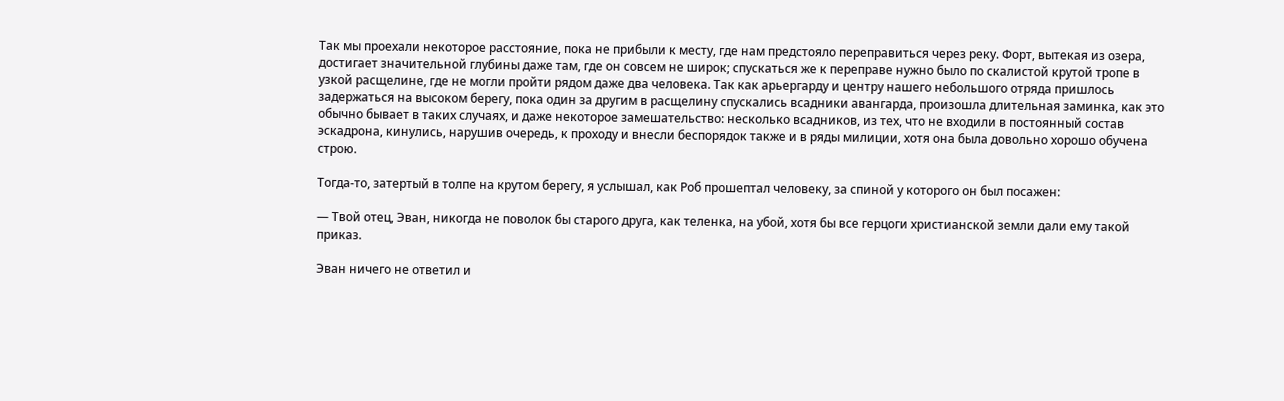Так мы проехали некоторое расстояние, пока не прибыли к месту, где нам предстояло переправиться через реку. Форт, вытекая из озера, достигает значительной глубины даже там, где он совсем не широк; спускаться же к переправе нужно было по скалистой крутой тропе в узкой расщелине, где не могли пройти рядом даже два человека. Так как арьергарду и центру нашего небольшого отряда пришлось задержаться на высоком берегу, пока один за другим в расщелину спускались всадники авангарда, произошла длительная заминка, как это обычно бывает в таких случаях, и даже некоторое замешательство: несколько всадников, из тех, что не входили в постоянный состав эскадрона, кинулись, нарушив очередь, к проходу и внесли беспорядок также и в ряды милиции, хотя она была довольно хорошо обучена строю.

Тогда-то, затертый в толпе на крутом берегу, я услышал, как Роб прошептал человеку, за спиной у которого он был посажен:

— Твой отец, Эван, никогда не поволок бы старого друга, как теленка, на убой, хотя бы все герцоги христианской земли дали ему такой приказ.

Эван ничего не ответил и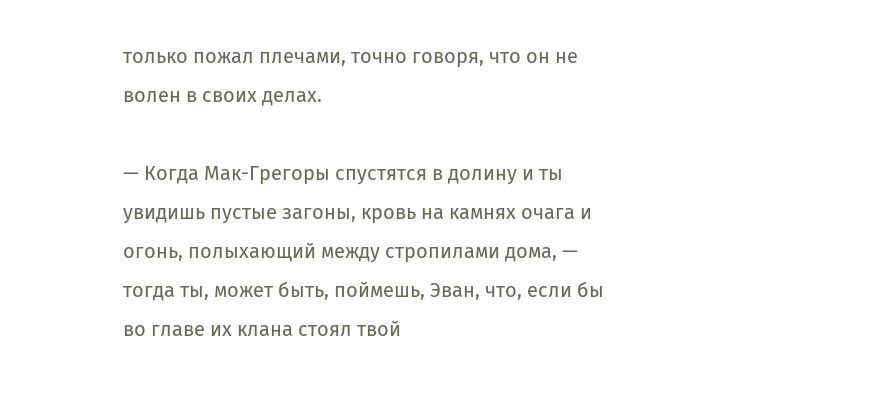только пожал плечами, точно говоря, что он не волен в своих делах.

— Когда Мак-Грегоры спустятся в долину и ты увидишь пустые загоны, кровь на камнях очага и огонь, полыхающий между стропилами дома, — тогда ты, может быть, поймешь, Эван, что, если бы во главе их клана стоял твой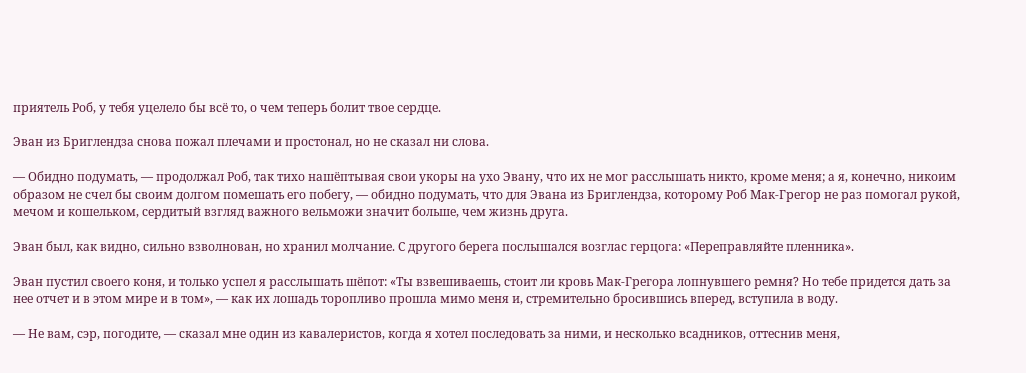приятель Роб, у тебя уцелело бы всё то, о чем теперь болит твое сердце.

Эван из Бриглендза снова пожал плечами и простонал, но не сказал ни слова.

— Обидно подумать, — продолжал Роб, так тихо нашёптывая свои укоры на ухо Эвану, что их не мог расслышать никто, кроме меня; а я, конечно, никоим образом не счел бы своим долгом помешать его побегу, — обидно подумать, что для Эвана из Бриглендза, которому Роб Мак-Грегор не раз помогал рукой, мечом и кошельком, сердитый взгляд важного вельможи значит больше, чем жизнь друга.

Эван был, как видно, сильно взволнован, но хранил молчание. С другого берега послышался возглас герцога: «Переправляйте пленника».

Эван пустил своего коня, и только успел я расслышать шёпот: «Ты взвешиваешь, стоит ли кровь Мак-Грегора лопнувшего ремня? Но тебе придется дать за нее отчет и в этом мире и в том», — как их лошадь торопливо прошла мимо меня и, стремительно бросившись вперед, вступила в воду.

— Не вам, сэр, погодите, — сказал мне один из кавалеристов, когда я хотел последовать за ними, и несколько всадников, оттеснив меня,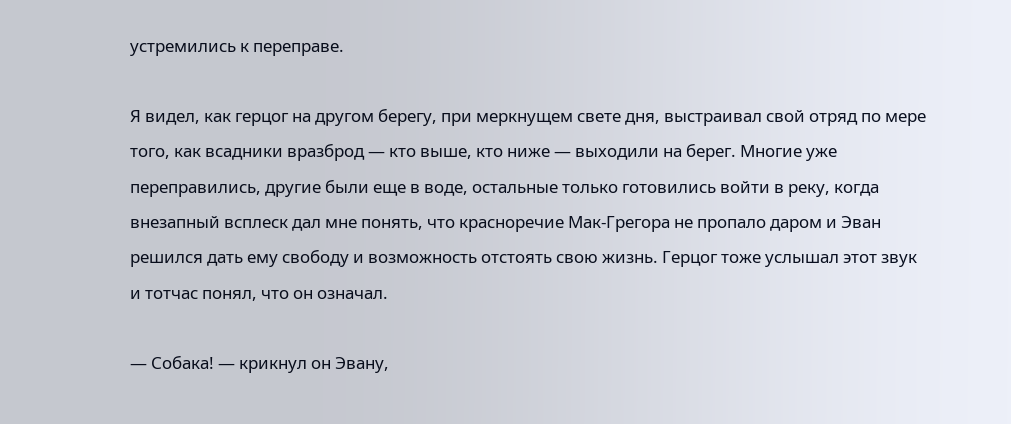устремились к переправе.

Я видел, как герцог на другом берегу, при меркнущем свете дня, выстраивал свой отряд по мере того, как всадники вразброд — кто выше, кто ниже — выходили на берег. Многие уже переправились, другие были еще в воде, остальные только готовились войти в реку, когда внезапный всплеск дал мне понять, что красноречие Мак-Грегора не пропало даром и Эван решился дать ему свободу и возможность отстоять свою жизнь. Герцог тоже услышал этот звук и тотчас понял, что он означал.

— Собака! — крикнул он Эвану,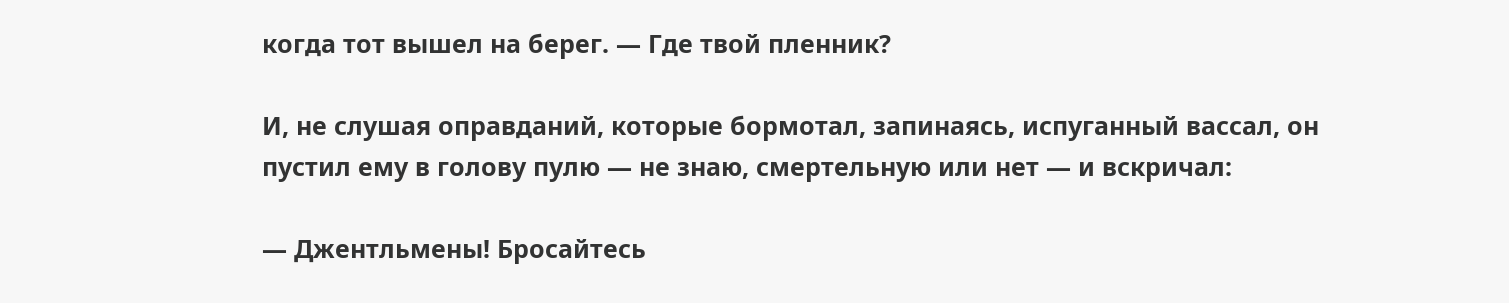когда тот вышел на берег. — Где твой пленник?

И, не слушая оправданий, которые бормотал, запинаясь, испуганный вассал, он пустил ему в голову пулю — не знаю, смертельную или нет — и вскричал:

— Джентльмены! Бросайтесь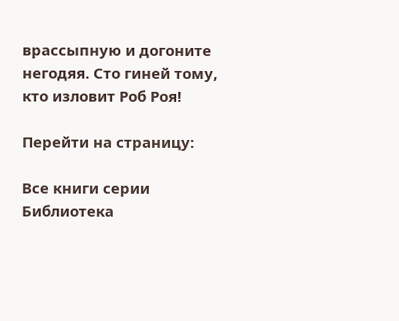врассыпную и догоните негодяя. Сто гиней тому, кто изловит Роб Роя!

Перейти на страницу:

Все книги серии Библиотека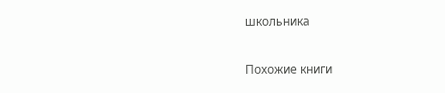школьника

Похожие книги